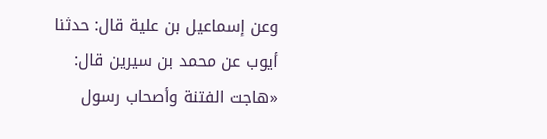وعن إسماعيل بن علية قال: حدثنا أيوب عن محمد بن سيرين قال: «هاجت الفتنة وأصحاب رسول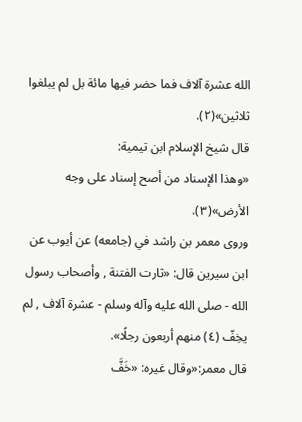الله عشرة آلاف فما حضر فيها مائة بل لم يبلغوا ثلاثين»(٢).
قال شيخ الإسلام ابن تيمية:
«وهذا الإسناد من أصح إسناد على وجه الأرض»(٣).
وروى معمر بن راشد في (جامعه) عن أيوب عن ابن سيرين قال: «ثارت الفتنة , وأصحاب رسول الله - صلى الله عليه وآله وسلم - عشرة آلاف , لم يخِفّ (٤) منهم أربعون رجلًا».
قال معمر:«وقال غيره: «خَفَّ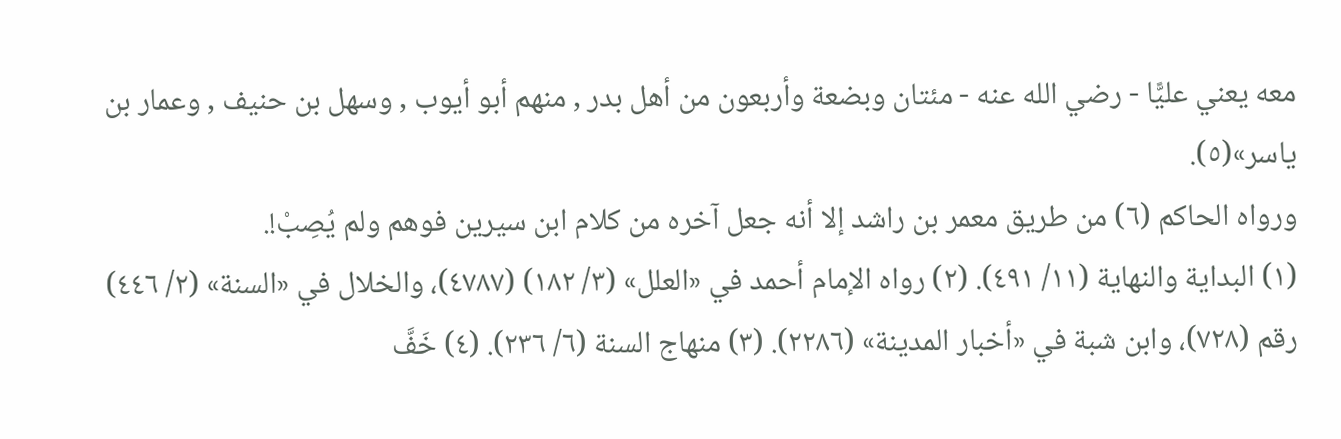معه يعني عليًّا - رضي الله عنه - مئتان وبضعة وأربعون من أهل بدر , منهم أبو أيوب , وسهل بن حنيف , وعمار بن ياسر»(٥).
ورواه الحاكم (٦) من طريق معمر بن راشد إلا أنه جعل آخره من كلام ابن سيرين فوهم ولم يُصِبْ!.
(١) البداية والنهاية (١١/ ٤٩١). (٢) رواه الإمام أحمد في «العلل» (٣/ ١٨٢) (٤٧٨٧)، والخلال في «السنة» (٢/ ٤٤٦) رقم (٧٢٨)، وابن شبة في «أخبار المدينة» (٢٢٨٦). (٣) منهاج السنة (٦/ ٢٣٦). (٤) خَفَّ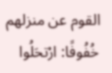القوم عن منزلهم خُفُوفًا: ارْتحَلُوا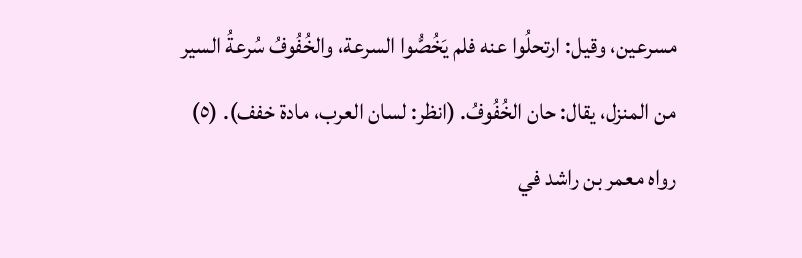مسرعين، وقيل: ارتحلُوا عنه فلم يَخُصُّوا السرعة، والخُفُوفُ سُرعةُ السير من المنزل، يقال: حان الخُفُوفُ. (انظر: لسان العرب، مادة خفف). (٥) رواه معمر بن راشد في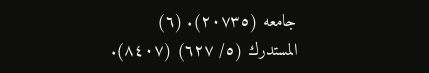جامعه (٢٠٧٣٥). (٦) المستدرك (٥/ ٦٢٧) (٨٤٠٧).